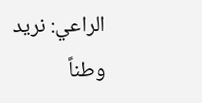الراعي: نريد وطناً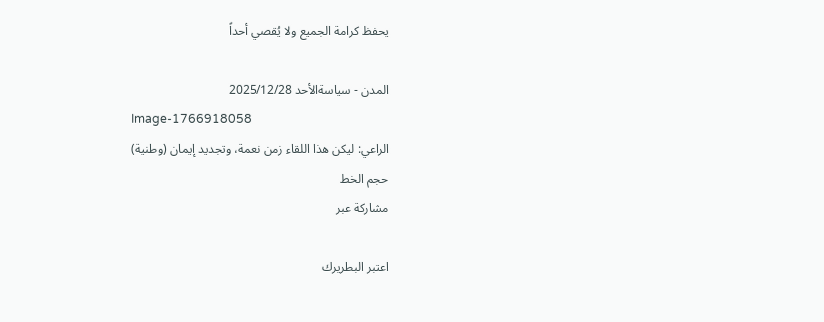يحفظ كرامة الجميع ولا يُقصي أحداً

المدن - سياسةالأحد 2025/12/28
Image-1766918058
الراعي: ليكن هذا اللقاء زمن نعمة، وتجديد إيمان (وطنية)
حجم الخط
مشاركة عبر

اعتبر البطريرك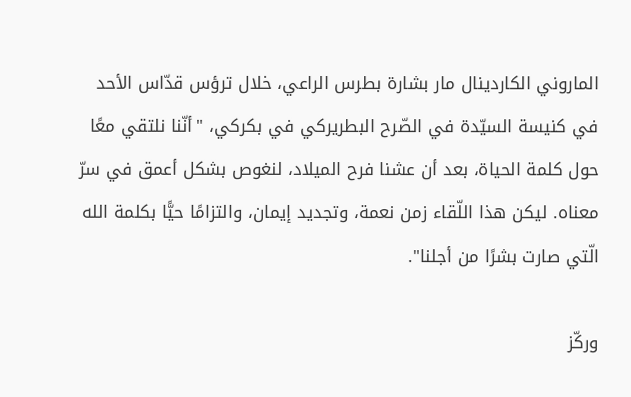الماروني الكاردينال مار بشارة بطرس الراعي، خلال ترؤس قدّاس الأحد في كنيسة السيّدة في الصّرح البطريركي في بكركي، "أنّنا نلتقي معًا حول كلمة الحياة، بعد أن عشنا فرح الميلاد، لنغوص بشكل أعمق في سرّ معناه. ليكن هذا اللّقاء زمن نعمة، وتجديد إيمان، والتزامًا حيًّا بكلمة الله الّتي صارت بشرًا من أجلنا".

وركّز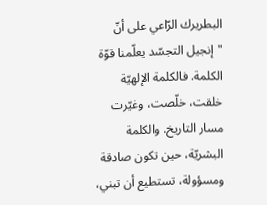البطريرك الرّاعي على أنّ "إنجيل التجسّد يعلّمنا قوّة الكلمة. فالكلمة الإلهيّة خلقت، خلّصت، وغيّرت مسار التاريخ. والكلمة البشريّة، حين تكون صادقة ومسؤولة، تستطيع أن تبني،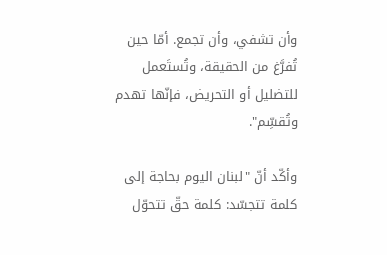وأن تشفي، وأن تجمع. أمّا حين تُفرَّغ من الحقيقة، وتُستَعمل للتضليل أو التحريض، فإنّها تهدم وتُقسِّم".

وأكّد أنّ "لبنان اليوم بحاجة إلى كلمة تتجسّد: كلمة حقّ تتحوّل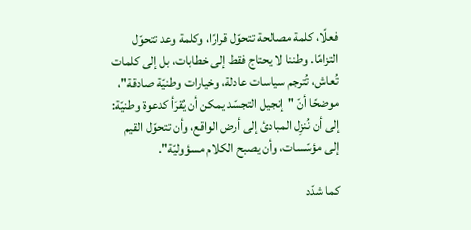فعلًا، كلمة مصالحة تتحوّل قرارًا، وكلمة وعد تتحوّل التزامًا. وطننا لا يحتاج فقط إلى خطابات، بل إلى كلمات تُعاش، تُترجم سياسات عادلة، وخيارات وطنيّة صادقة"، موضحًا أنّ "إنجيل التجسّد يمكن أن يُقرَأ كدعوة وطنيّة: إلى أن نُنزِل المبادئ إلى أرض الواقع، وأن تتحوّل القيم إلى مؤسّسات، وأن يصبح الكلام مسؤوليّة".

كما شدّد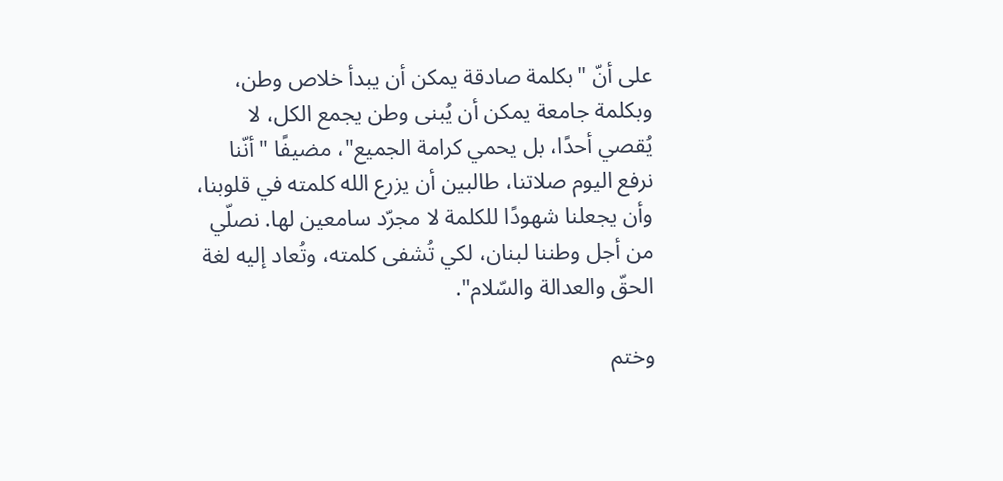على أنّ "بكلمة صادقة يمكن أن يبدأ خلاص وطن، وبكلمة جامعة يمكن أن يُبنى وطن يجمع الكل، لا يُقصي أحدًا، بل يحمي كرامة الجميع"، مضيفًا "أنّنا نرفع اليوم صلاتنا، طالبين أن يزرع الله كلمته في قلوبنا، وأن يجعلنا شهودًا للكلمة لا مجرّد سامعين لها. نصلّي من أجل وطننا لبنان، لكي تُشفى كلمته، وتُعاد إليه لغة الحقّ والعدالة والسّلام".

وختم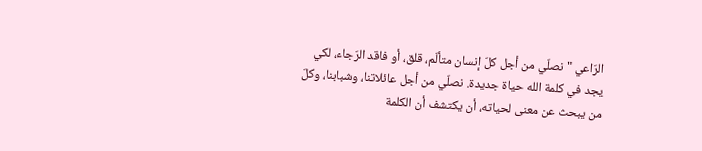الرّاعي "نصلّي من أجل كلّ إنسان متألّم، قلق، أو فاقد الرّجاء، لكي يجد في كلمة الله حياة جديدة. نصلّي من أجل عائلاتنا، وشبابنا، وكلّ من يبحث عن معنى لحياته، أن يكتشف أن الكلمة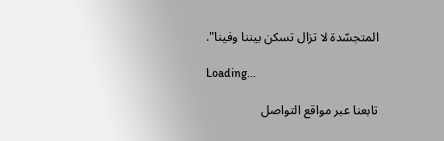المتجسّدة لا تزال تسكن بيننا وفينا".

Loading...

تابعنا عبر مواقع التواصل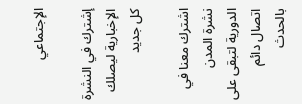الإجتماعي

إشترك في النشرة الإخبارية ليصلك كل جديد

اشترك معنا في نشرة المدن الدورية لتبقى على اتصال دائم بالحدث